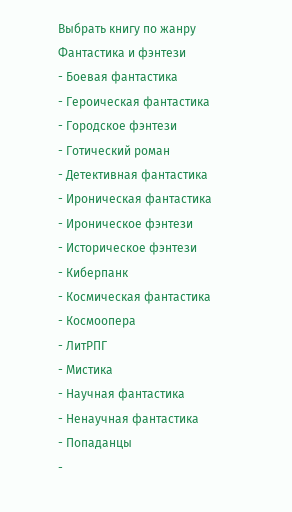Выбрать книгу по жанру
Фантастика и фэнтези
- Боевая фантастика
- Героическая фантастика
- Городское фэнтези
- Готический роман
- Детективная фантастика
- Ироническая фантастика
- Ироническое фэнтези
- Историческое фэнтези
- Киберпанк
- Космическая фантастика
- Космоопера
- ЛитРПГ
- Мистика
- Научная фантастика
- Ненаучная фантастика
- Попаданцы
-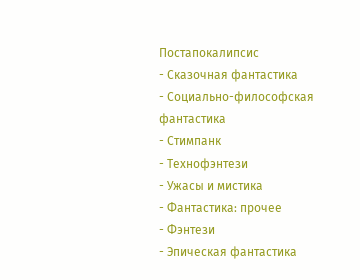Постапокалипсис
- Сказочная фантастика
- Социально-философская фантастика
- Стимпанк
- Технофэнтези
- Ужасы и мистика
- Фантастика: прочее
- Фэнтези
- Эпическая фантастика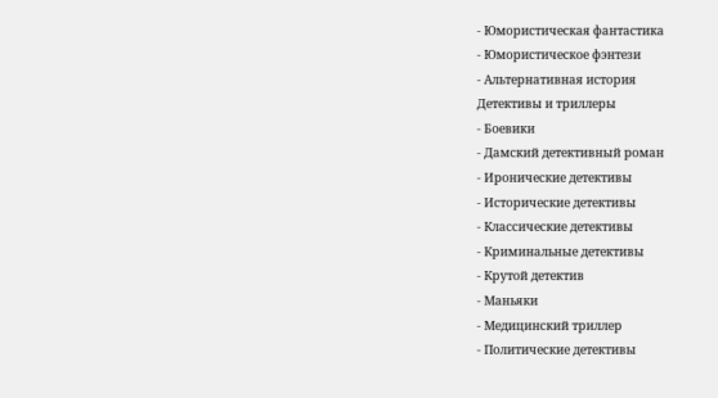- Юмористическая фантастика
- Юмористическое фэнтези
- Альтернативная история
Детективы и триллеры
- Боевики
- Дамский детективный роман
- Иронические детективы
- Исторические детективы
- Классические детективы
- Криминальные детективы
- Крутой детектив
- Маньяки
- Медицинский триллер
- Политические детективы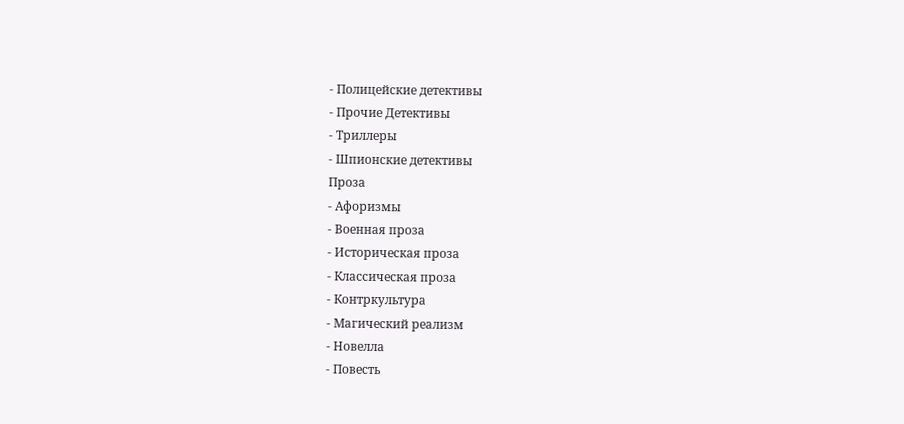- Полицейские детективы
- Прочие Детективы
- Триллеры
- Шпионские детективы
Проза
- Афоризмы
- Военная проза
- Историческая проза
- Классическая проза
- Контркультура
- Магический реализм
- Новелла
- Повесть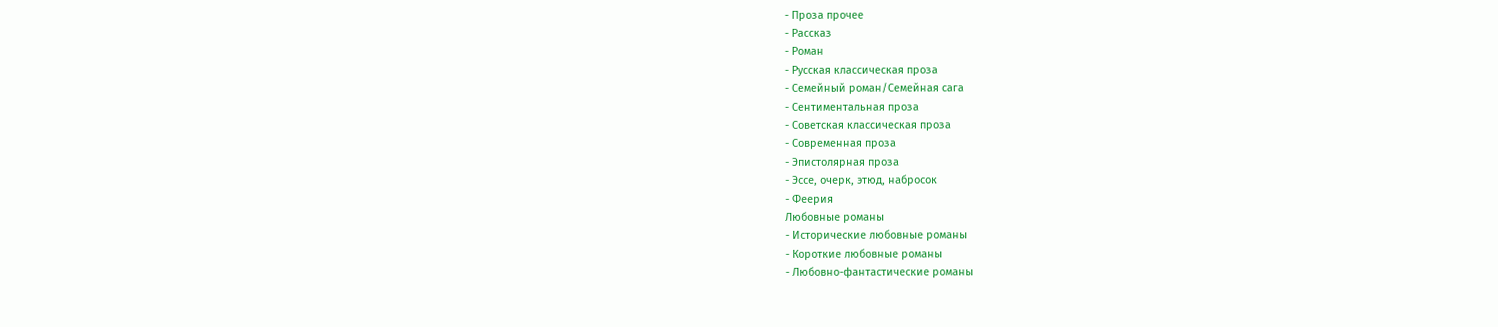- Проза прочее
- Рассказ
- Роман
- Русская классическая проза
- Семейный роман/Семейная сага
- Сентиментальная проза
- Советская классическая проза
- Современная проза
- Эпистолярная проза
- Эссе, очерк, этюд, набросок
- Феерия
Любовные романы
- Исторические любовные романы
- Короткие любовные романы
- Любовно-фантастические романы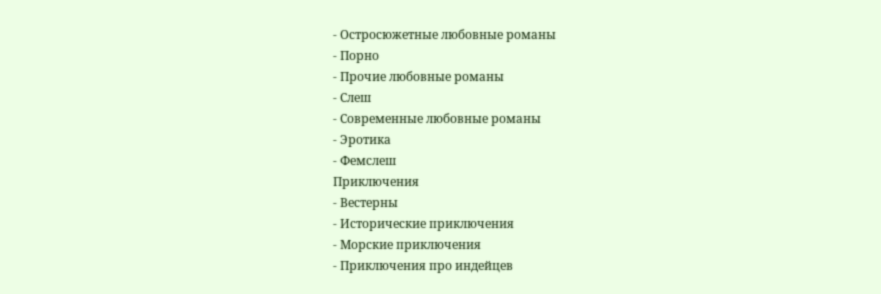- Остросюжетные любовные романы
- Порно
- Прочие любовные романы
- Слеш
- Современные любовные романы
- Эротика
- Фемслеш
Приключения
- Вестерны
- Исторические приключения
- Морские приключения
- Приключения про индейцев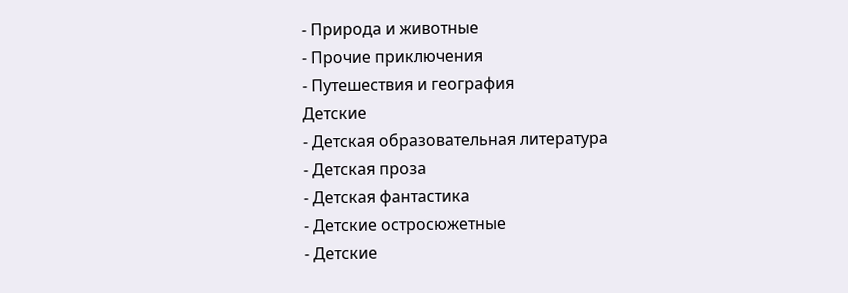- Природа и животные
- Прочие приключения
- Путешествия и география
Детские
- Детская образовательная литература
- Детская проза
- Детская фантастика
- Детские остросюжетные
- Детские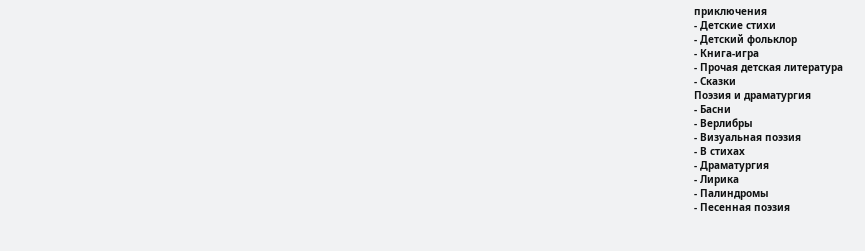приключения
- Детские стихи
- Детский фольклор
- Книга-игра
- Прочая детская литература
- Сказки
Поэзия и драматургия
- Басни
- Верлибры
- Визуальная поэзия
- В стихах
- Драматургия
- Лирика
- Палиндромы
- Песенная поэзия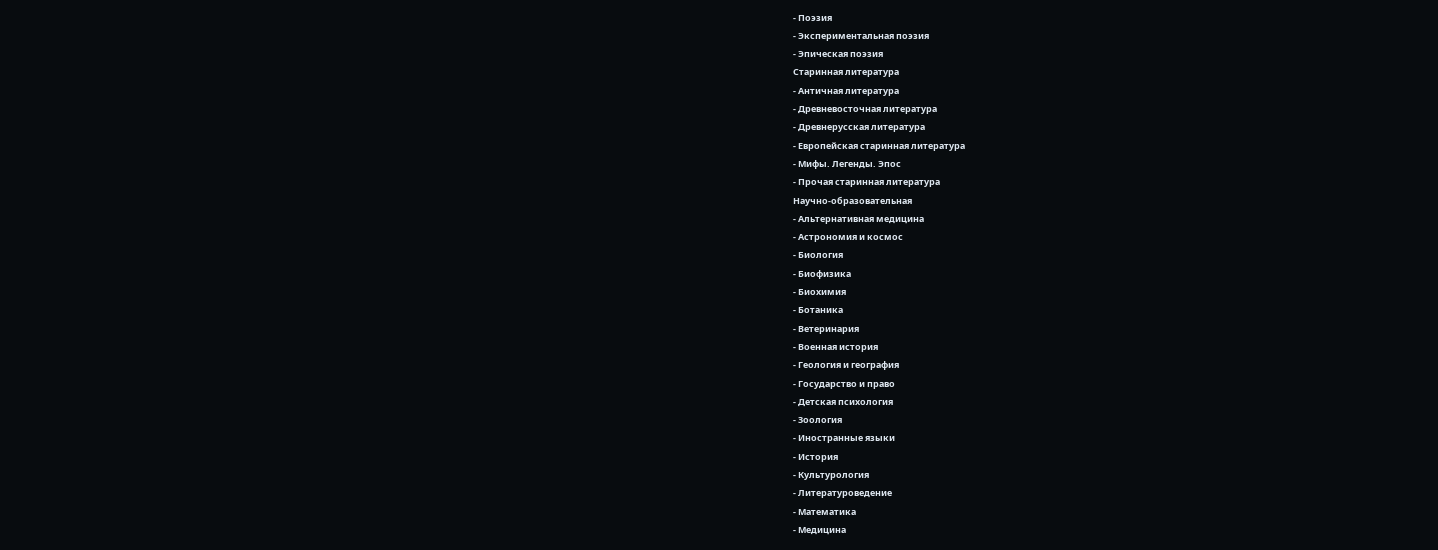- Поэзия
- Экспериментальная поэзия
- Эпическая поэзия
Старинная литература
- Античная литература
- Древневосточная литература
- Древнерусская литература
- Европейская старинная литература
- Мифы. Легенды. Эпос
- Прочая старинная литература
Научно-образовательная
- Альтернативная медицина
- Астрономия и космос
- Биология
- Биофизика
- Биохимия
- Ботаника
- Ветеринария
- Военная история
- Геология и география
- Государство и право
- Детская психология
- Зоология
- Иностранные языки
- История
- Культурология
- Литературоведение
- Математика
- Медицина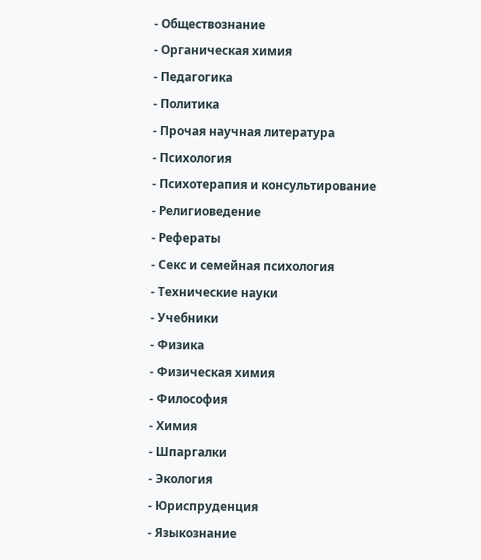- Обществознание
- Органическая химия
- Педагогика
- Политика
- Прочая научная литература
- Психология
- Психотерапия и консультирование
- Религиоведение
- Рефераты
- Секс и семейная психология
- Технические науки
- Учебники
- Физика
- Физическая химия
- Философия
- Химия
- Шпаргалки
- Экология
- Юриспруденция
- Языкознание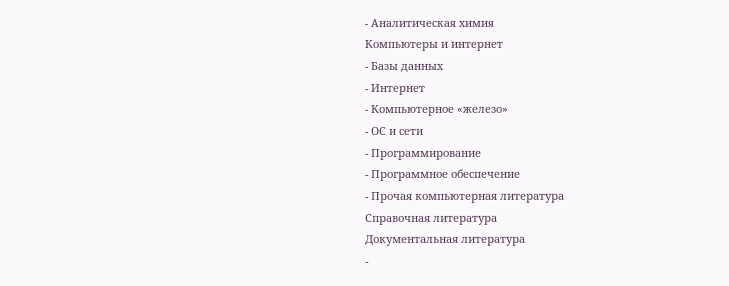- Аналитическая химия
Компьютеры и интернет
- Базы данных
- Интернет
- Компьютерное «железо»
- ОС и сети
- Программирование
- Программное обеспечение
- Прочая компьютерная литература
Справочная литература
Документальная литература
-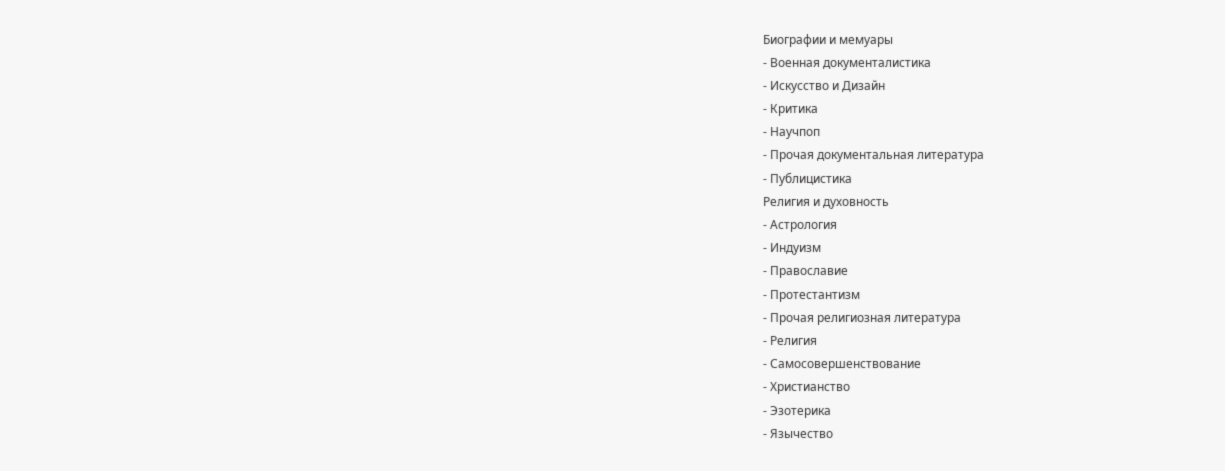Биографии и мемуары
- Военная документалистика
- Искусство и Дизайн
- Критика
- Научпоп
- Прочая документальная литература
- Публицистика
Религия и духовность
- Астрология
- Индуизм
- Православие
- Протестантизм
- Прочая религиозная литература
- Религия
- Самосовершенствование
- Христианство
- Эзотерика
- Язычество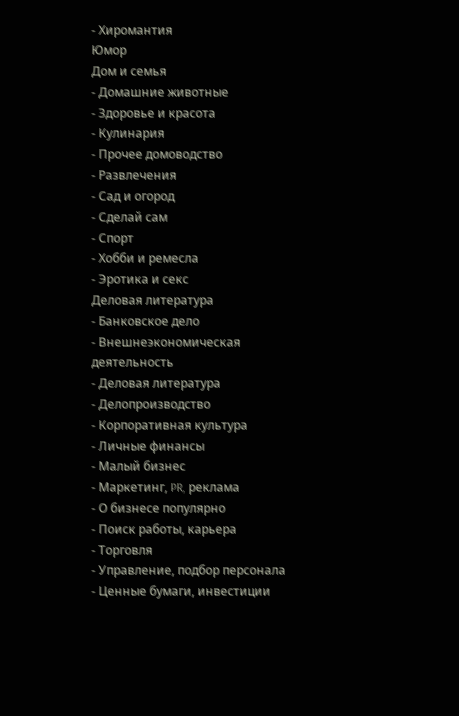- Хиромантия
Юмор
Дом и семья
- Домашние животные
- Здоровье и красота
- Кулинария
- Прочее домоводство
- Развлечения
- Сад и огород
- Сделай сам
- Спорт
- Хобби и ремесла
- Эротика и секс
Деловая литература
- Банковское дело
- Внешнеэкономическая деятельность
- Деловая литература
- Делопроизводство
- Корпоративная культура
- Личные финансы
- Малый бизнес
- Маркетинг, PR, реклама
- О бизнесе популярно
- Поиск работы, карьера
- Торговля
- Управление, подбор персонала
- Ценные бумаги, инвестиции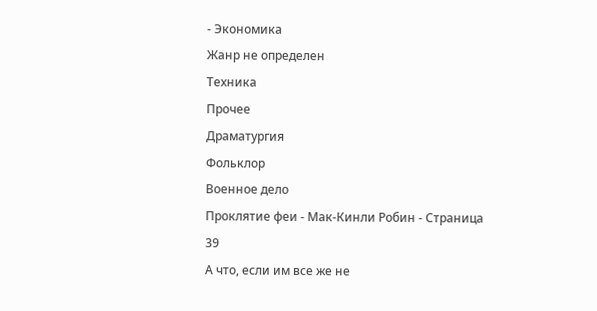- Экономика
Жанр не определен
Техника
Прочее
Драматургия
Фольклор
Военное дело
Проклятие феи - Мак-Кинли Робин - Страница 39
А что, если им все же не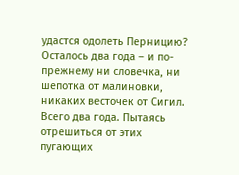удастся одолеть Перницию? Осталось два года – и по-прежнему ни словечка, ни шепотка от малиновки, никаких весточек от Сигил. Всего два года. Пытаясь отрешиться от этих пугающих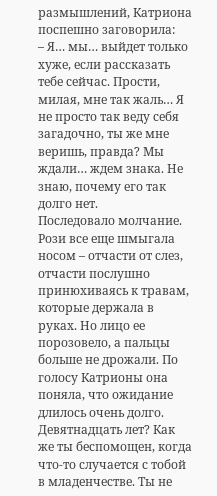размышлений, Катриона поспешно заговорила:
– Я… мы… выйдет только хуже, если рассказать тебе сейчас. Прости, милая, мне так жаль… Я не просто так веду себя загадочно, ты же мне веришь, правда? Мы ждали… ждем знака. Не знаю, почему его так долго нет.
Последовало молчание. Рози все еще шмыгала носом – отчасти от слез, отчасти послушно принюхиваясь к травам, которые держала в руках. Но лицо ее порозовело, а пальцы больше не дрожали. По голосу Катрионы она поняла, что ожидание длилось очень долго. Девятнадцать лет? Как же ты беспомощен, когда что-то случается с тобой в младенчестве. Ты не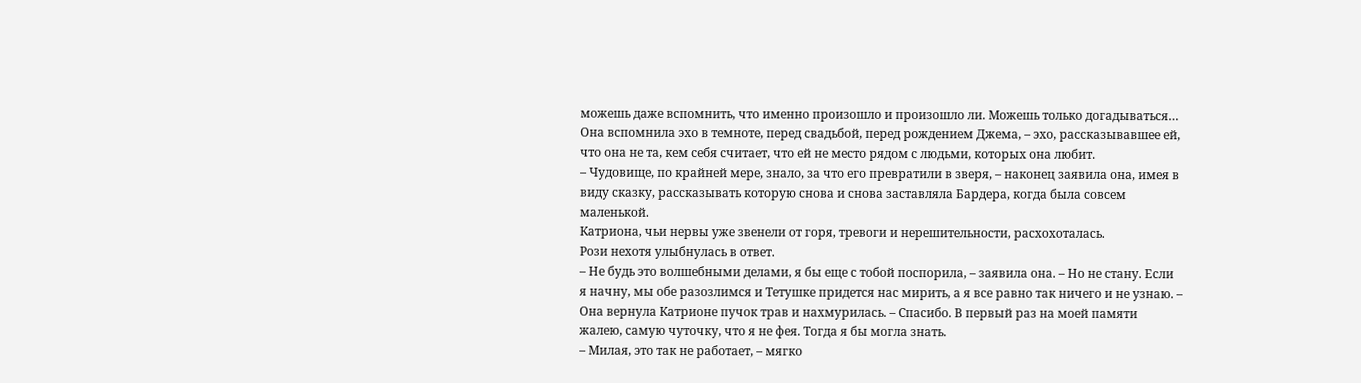можешь даже вспомнить, что именно произошло и произошло ли. Можешь только догадываться… Она вспомнила эхо в темноте, перед свадьбой, перед рождением Джема, – эхо, рассказывавшее ей, что она не та, кем себя считает, что ей не место рядом с людьми, которых она любит.
– Чудовище, по крайней мере, знало, за что его превратили в зверя, – наконец заявила она, имея в виду сказку, рассказывать которую снова и снова заставляла Бардера, когда была совсем маленькой.
Катриона, чьи нервы уже звенели от горя, тревоги и нерешительности, расхохоталась.
Рози нехотя улыбнулась в ответ.
– Не будь это волшебными делами, я бы еще с тобой поспорила, – заявила она. – Но не стану. Если я начну, мы обе разозлимся и Тетушке придется нас мирить, а я все равно так ничего и не узнаю. – Она вернула Катрионе пучок трав и нахмурилась. – Спасибо. В первый раз на моей памяти жалею, самую чуточку, что я не фея. Тогда я бы могла знать.
– Милая, это так не работает, – мягко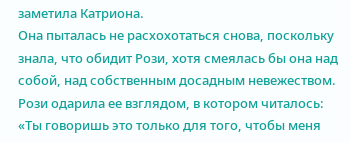заметила Катриона.
Она пыталась не расхохотаться снова, поскольку знала, что обидит Рози, хотя смеялась бы она над собой, над собственным досадным невежеством.
Рози одарила ее взглядом, в котором читалось: «Ты говоришь это только для того, чтобы меня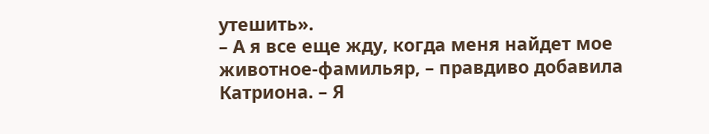утешить».
– А я все еще жду, когда меня найдет мое животное-фамильяр, – правдиво добавила Катриона. – Я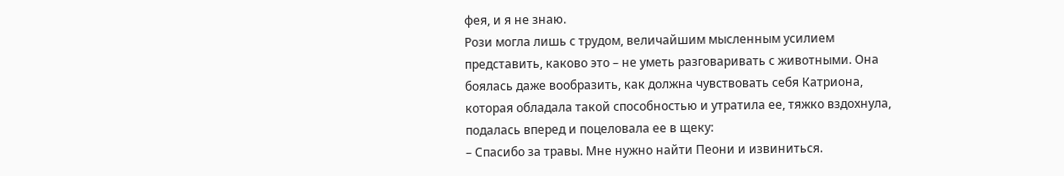фея, и я не знаю.
Рози могла лишь с трудом, величайшим мысленным усилием представить, каково это – не уметь разговаривать с животными. Она боялась даже вообразить, как должна чувствовать себя Катриона, которая обладала такой способностью и утратила ее, тяжко вздохнула, подалась вперед и поцеловала ее в щеку:
– Спасибо за травы. Мне нужно найти Пеони и извиниться.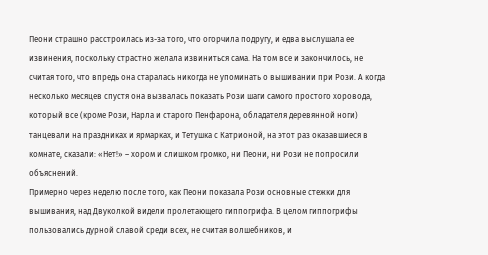Пеони страшно расстроилась из-за того, что огорчила подругу, и едва выслушала ее извинения, поскольку страстно желала извиниться сама. На том все и закончилось, не считая того, что впредь она старалась никогда не упоминать о вышивании при Рози. А когда несколько месяцев спустя она вызвалась показать Рози шаги самого простого хоровода, который все (кроме Рози, Нарла и старого Пенфарона, обладателя деревянной ноги) танцевали на праздниках и ярмарках, и Тетушка с Катрионой, на этот раз оказавшиеся в комнате, сказали: «Нет!» – хором и слишком громко, ни Пеони, ни Рози не попросили объяснений.
Примерно через неделю после того, как Пеони показала Рози основные стежки для вышивания, над Двуколкой видели пролетающего гиппогрифа. В целом гиппогрифы пользовались дурной славой среди всех, не считая волшебников, и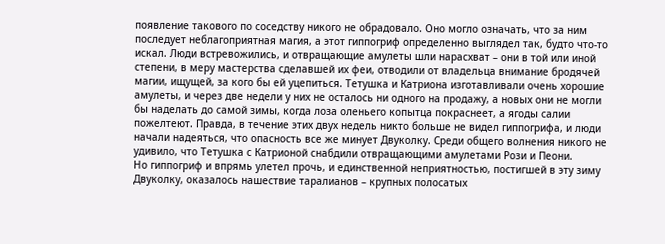появление такового по соседству никого не обрадовало. Оно могло означать, что за ним последует неблагоприятная магия, а этот гиппогриф определенно выглядел так, будто что-то искал. Люди встревожились, и отвращающие амулеты шли нарасхват – они в той или иной степени, в меру мастерства сделавшей их феи, отводили от владельца внимание бродячей магии, ищущей, за кого бы ей уцепиться. Тетушка и Катриона изготавливали очень хорошие амулеты, и через две недели у них не осталось ни одного на продажу, а новых они не могли бы наделать до самой зимы, когда лоза оленьего копытца покраснеет, а ягоды салии пожелтеют. Правда, в течение этих двух недель никто больше не видел гиппогрифа, и люди начали надеяться, что опасность все же минует Двуколку. Среди общего волнения никого не удивило, что Тетушка с Катрионой снабдили отвращающими амулетами Рози и Пеони.
Но гиппогриф и впрямь улетел прочь, и единственной неприятностью, постигшей в эту зиму Двуколку, оказалось нашествие таралианов – крупных полосатых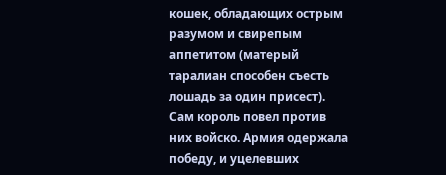кошек, обладающих острым разумом и свирепым аппетитом (матерый таралиан способен съесть лошадь за один присест). Сам король повел против них войско. Армия одержала победу, и уцелевших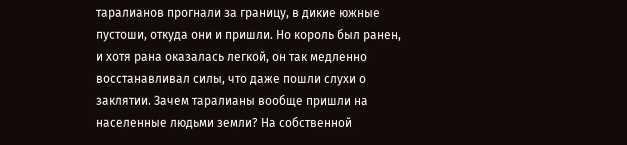таралианов прогнали за границу, в дикие южные пустоши, откуда они и пришли. Но король был ранен, и хотя рана оказалась легкой, он так медленно восстанавливал силы, что даже пошли слухи о заклятии. Зачем таралианы вообще пришли на населенные людьми земли? На собственной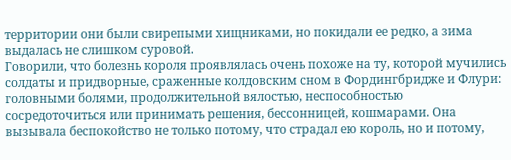территории они были свирепыми хищниками, но покидали ее редко, а зима выдалась не слишком суровой.
Говорили, что болезнь короля проявлялась очень похоже на ту, которой мучились солдаты и придворные, сраженные колдовским сном в Фордингбридже и Флури: головными болями, продолжительной вялостью, неспособностью сосредоточиться или принимать решения, бессонницей, кошмарами. Она вызывала беспокойство не только потому, что страдал ею король, но и потому,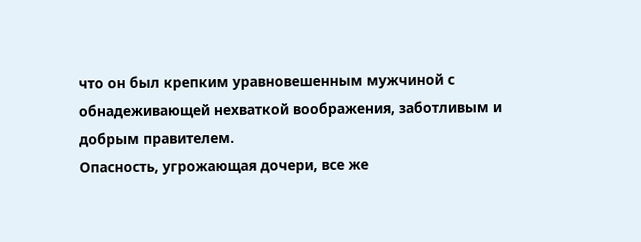что он был крепким уравновешенным мужчиной с обнадеживающей нехваткой воображения, заботливым и добрым правителем.
Опасность, угрожающая дочери, все же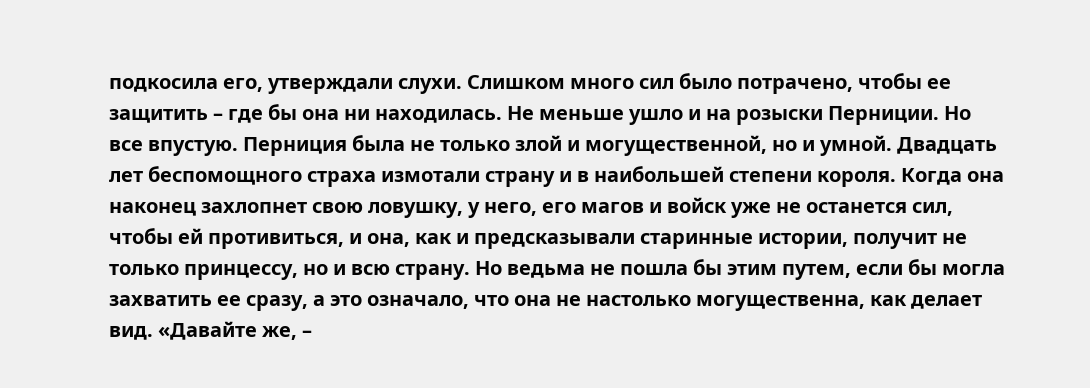подкосила его, утверждали слухи. Слишком много сил было потрачено, чтобы ее защитить – где бы она ни находилась. Не меньше ушло и на розыски Перниции. Но все впустую. Перниция была не только злой и могущественной, но и умной. Двадцать лет беспомощного страха измотали страну и в наибольшей степени короля. Когда она наконец захлопнет свою ловушку, у него, его магов и войск уже не останется сил, чтобы ей противиться, и она, как и предсказывали старинные истории, получит не только принцессу, но и всю страну. Но ведьма не пошла бы этим путем, если бы могла захватить ее сразу, а это означало, что она не настолько могущественна, как делает вид. «Давайте же, –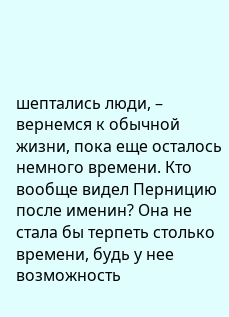шептались люди, – вернемся к обычной жизни, пока еще осталось немного времени. Кто вообще видел Перницию после именин? Она не стала бы терпеть столько времени, будь у нее возможность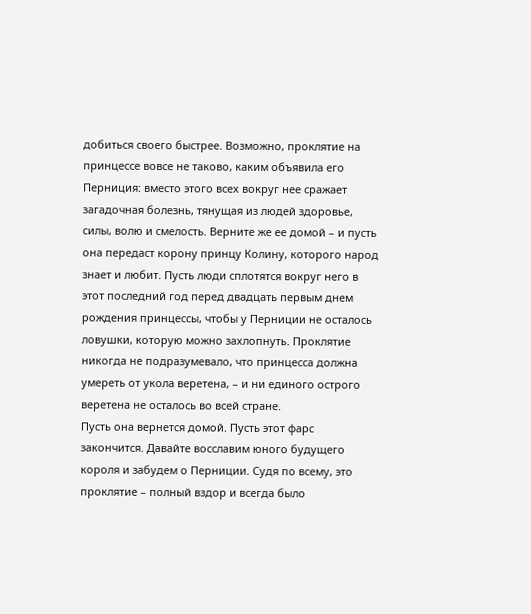добиться своего быстрее. Возможно, проклятие на принцессе вовсе не таково, каким объявила его Перниция: вместо этого всех вокруг нее сражает загадочная болезнь, тянущая из людей здоровье, силы, волю и смелость. Верните же ее домой – и пусть она передаст корону принцу Колину, которого народ знает и любит. Пусть люди сплотятся вокруг него в этот последний год перед двадцать первым днем рождения принцессы, чтобы у Перниции не осталось ловушки, которую можно захлопнуть. Проклятие никогда не подразумевало, что принцесса должна умереть от укола веретена, – и ни единого острого веретена не осталось во всей стране.
Пусть она вернется домой. Пусть этот фарс закончится. Давайте восславим юного будущего короля и забудем о Перниции. Судя по всему, это проклятие – полный вздор и всегда было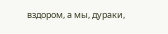вздором, а мы, дураки,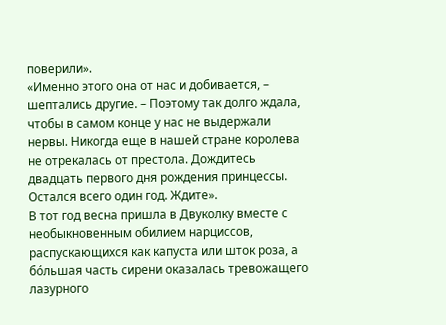поверили».
«Именно этого она от нас и добивается, – шептались другие. – Поэтому так долго ждала, чтобы в самом конце у нас не выдержали нервы. Никогда еще в нашей стране королева не отрекалась от престола. Дождитесь двадцать первого дня рождения принцессы. Остался всего один год. Ждите».
В тот год весна пришла в Двуколку вместе с необыкновенным обилием нарциссов, распускающихся как капуста или шток роза, а бóльшая часть сирени оказалась тревожащего лазурного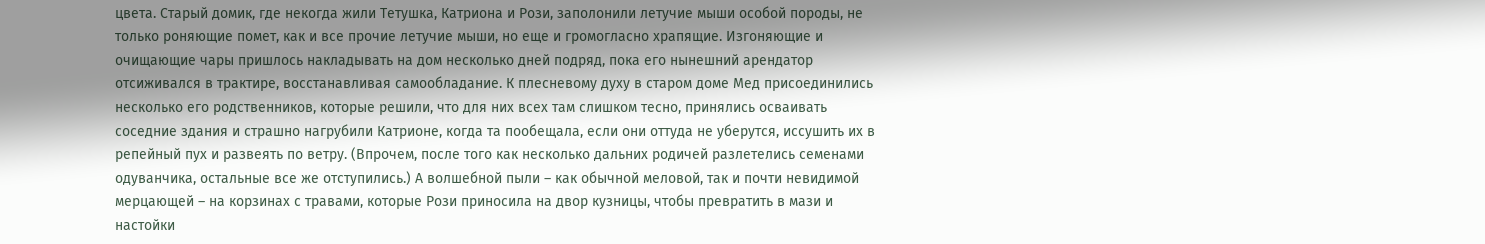цвета. Старый домик, где некогда жили Тетушка, Катриона и Рози, заполонили летучие мыши особой породы, не только роняющие помет, как и все прочие летучие мыши, но еще и громогласно храпящие. Изгоняющие и очищающие чары пришлось накладывать на дом несколько дней подряд, пока его нынешний арендатор отсиживался в трактире, восстанавливая самообладание. К плесневому духу в старом доме Мед присоединились несколько его родственников, которые решили, что для них всех там слишком тесно, принялись осваивать соседние здания и страшно нагрубили Катрионе, когда та пообещала, если они оттуда не уберутся, иссушить их в репейный пух и развеять по ветру. (Впрочем, после того как несколько дальних родичей разлетелись семенами одуванчика, остальные все же отступились.) А волшебной пыли – как обычной меловой, так и почти невидимой мерцающей – на корзинах с травами, которые Рози приносила на двор кузницы, чтобы превратить в мази и настойки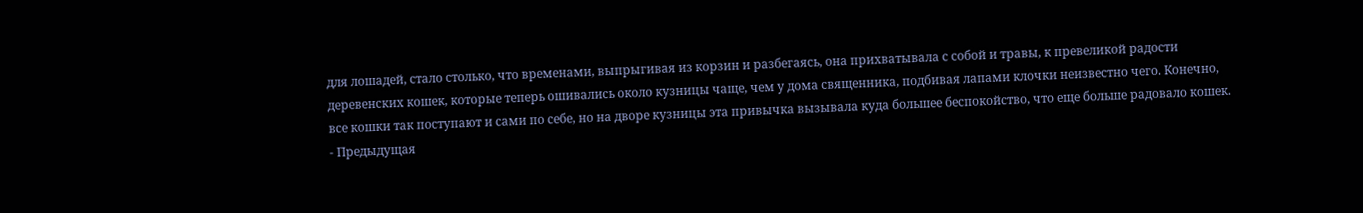для лошадей, стало столько, что временами, выпрыгивая из корзин и разбегаясь, она прихватывала с собой и травы, к превеликой радости деревенских кошек, которые теперь ошивались около кузницы чаще, чем у дома священника, подбивая лапами клочки неизвестно чего. Конечно, все кошки так поступают и сами по себе, но на дворе кузницы эта привычка вызывала куда большее беспокойство, что еще больше радовало кошек.
- Предыдущая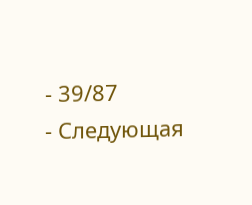- 39/87
- Следующая